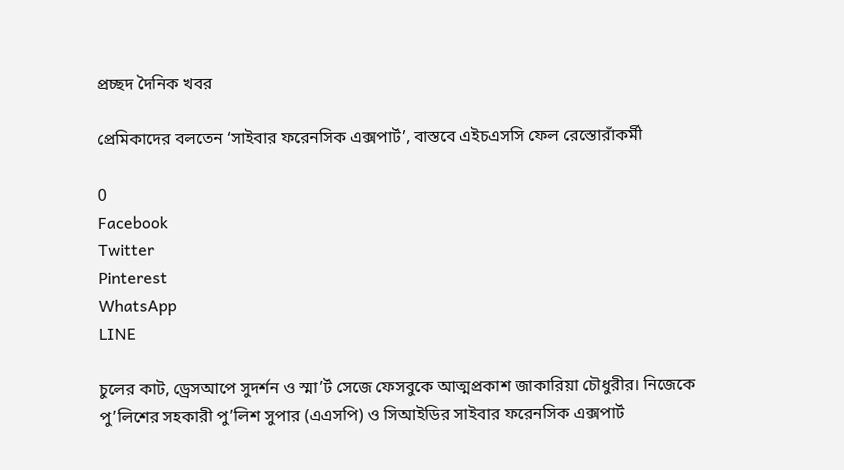প্রচ্ছদ দৈনিক খবর

প্রেমিকাদের বলতেন ‘সাইবার ফরেনসিক এক্সপার্ট’, বাস্তবে এইচএসসি ফেল রেস্তোরাঁকর্মী

0
Facebook
Twitter
Pinterest
WhatsApp
LINE

চুলের কাট, ড্রেসআপে সুদর্শন ও স্মা’র্ট সেজে ফেসবুকে আত্মপ্রকাশ জাকারিয়া চৌধুরীর। নিজেকে পু’লিশের সহকারী পু’লিশ সুপার (এএসপি) ও সিআইডির সাইবার ফরেনসিক এক্সপার্ট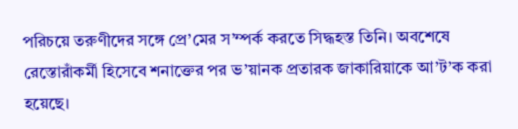পরিচয়ে তরুণীদের সঙ্গে প্রে’মের স’ম্পর্ক করতে সিদ্ধহস্ত তিনি। অবশেষে রেস্তোরাঁকর্মী হিসেবে শনাক্তের পর ভ’য়ানক প্রতারক জাকারিয়াকে আ’ট’ক করা হয়েছে।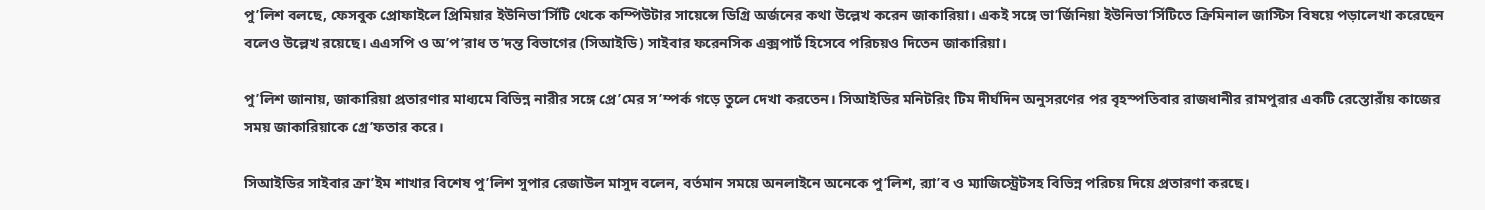পু’লিশ বলছে, ফেসবুক প্রোফাইলে প্রিমিয়ার ইউনিভা’র্সিটি থেকে কম্পিউটার সায়েন্সে ডিগ্রি অর্জনের কথা উল্লেখ করেন জাকারিয়া। একই সঙ্গে ভা’র্জিনিয়া ইউনিভা’র্সিটিতে ক্রিমিনাল জাস্টিস বিষয়ে পড়ালেখা করেছেন বলেও উল্লেখ রয়েছে। এএসপি ও অ’প’রাধ ত’দন্ত বিভাগের (সিআইডি) সাইবার ফরেনসিক এক্সপার্ট হিসেবে পরিচয়ও দিতেন জাকারিয়া।

পু’লিশ জানায়, জাকারিয়া প্রতারণার মাধ্যমে বিভিন্ন নারীর সঙ্গে প্রে’মের স’ম্পর্ক গড়ে তুলে দেখা করতেন। সিআইডির মনিটরিং টিম দীর্ঘদিন অনুসরণের পর বৃহস্পতিবার রাজধানীর রামপুরার একটি রেস্তোরাঁয় কাজের সময় জাকারিয়াকে গ্রে’ফতার করে।

সিআইডির সাইবার ক্রা’ইম শাখার বিশেষ পু’লিশ সুপার রেজাউল মাসুদ বলেন, বর্তমান সময়ে অনলাইনে অনেকে পু’লিশ, র‌্যা’ব ও ম্যাজিস্ট্রেটসহ বিভিন্ন পরিচয় দিয়ে প্রতারণা করছে।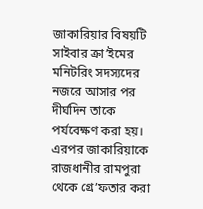জাকারিয়ার বিষয়টি সাইবার ক্রা’ইমের মনিটরিং সদস্যদের নজরে আসার পর দীর্ঘদিন তাকে পর্যবেক্ষণ করা হয়। এরপর জাকারিয়াকে রাজধানীর রামপুরা থেকে গ্রে’ফতার করা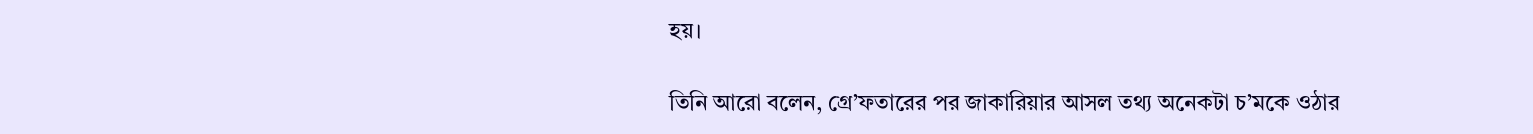হয়।

তিনি আরো বলেন, গ্রে’ফতারের পর জাকারিয়ার আসল তথ্য অনেকটা চ’মকে ওঠার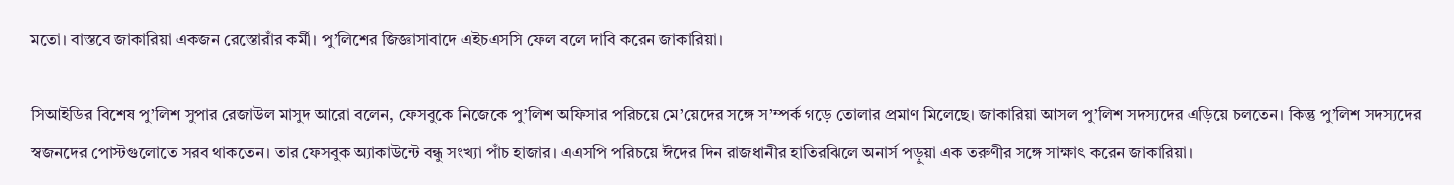মতো। বাস্তবে জাকারিয়া একজন রেস্তোরাঁর কর্মী। পু’লিশের জিজ্ঞাসাবাদে এইচএসসি ফেল বলে দাবি করেন জাকারিয়া।

সিআইডির বিশেষ পু’লিশ সুপার রেজাউল মাসুদ আরো বলেন, ফেসবুকে নিজেকে পু’লিশ অফিসার পরিচয়ে মে’য়েদের সঙ্গে স’ম্পর্ক গড়ে তোলার প্রমাণ মিলেছে। জাকারিয়া আসল পু’লিশ সদস্যদের এড়িয়ে চলতেন। কিন্তু পু’লিশ সদস্যদের স্বজনদের পোস্টগুলোতে সরব থাকতেন। তার ফেসবুক অ্যাকাউন্টে বন্ধু সংখ্যা পাঁচ হাজার। এএসপি পরিচয়ে ঈদের দিন রাজধানীর হাতিরঝিলে অনার্স পড়ুয়া এক তরুণীর সঙ্গে সাক্ষাৎ করেন জাকারিয়া।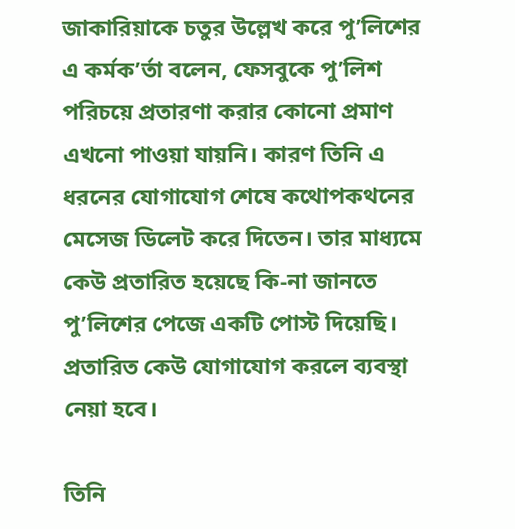জাকারিয়াকে চতুর উল্লেখ করে পু’লিশের এ কর্মক’র্তা বলেন, ফেসবুকে পু’লিশ পরিচয়ে প্রতারণা করার কোনো প্রমাণ এখনো পাওয়া যায়নি। কারণ তিনি এ ধরনের যোগাযোগ শেষে কথোপকথনের মেসেজ ডিলেট করে দিতেন। তার মাধ্যমে কেউ প্রতারিত হয়েছে কি-না জানতে পু’লিশের পেজে একটি পোস্ট দিয়েছি। প্রতারিত কেউ যোগাযোগ করলে ব্যবস্থা নেয়া হবে।

তিনি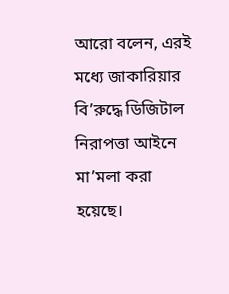আরো বলেন, এরই মধ্যে জাকারিয়ার বি’রুদ্ধে ডিজিটাল নিরাপত্তা আইনে মা’মলা করা হয়েছে।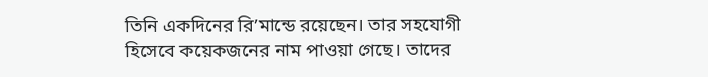তিনি একদিনের রি’মান্ডে রয়েছেন। তার সহযোগী হিসেবে কয়েকজনের নাম পাওয়া গেছে। তাদের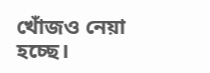খোঁজও নেয়া হচ্ছে।